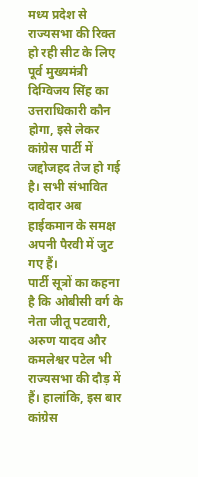मध्य प्रदेश से राज्यसभा की रिक्त हो रही सीट के लिए पूर्व मुख्यमंत्री दिग्विजय सिंह का उत्तराधिकारी कौन होगा, इसे लेकर कांग्रेस पार्टी में जद्दोजहद तेज हो गई है। सभी संभावित दावेदार अब हाईकमान के समक्ष अपनी पैरवी में जुट गए हैं।
पार्टी सूत्रों का कहना है कि ओबीसी वर्ग के नेता जीतू पटवारी, अरुण यादव और कमलेश्वर पटेल भी राज्यसभा की दौड़ में हैं। हालांकि, इस बार कांग्रेस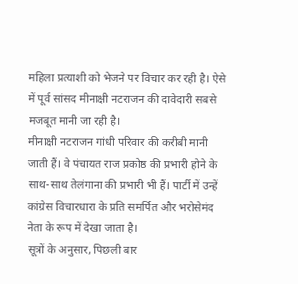महिला प्रत्याशी को भेजने पर विचार कर रही है। ऐसे में पूर्व सांसद मीनाक्षी नटराजन की दावेदारी सबसे मजबूत मानी जा रही है।
मीनाक्षी नटराजन गांधी परिवार की करीबी मानी जाती हैं। वे पंचायत राज प्रकोष्ठ की प्रभारी होने के साथ-साथ तेलंगाना की प्रभारी भी हैं। पार्टी में उन्हें कांग्रेस विचारधारा के प्रति समर्पित और भरोसेमंद नेता के रूप में देखा जाता है।
सूत्रों के अनुसार, पिछली बार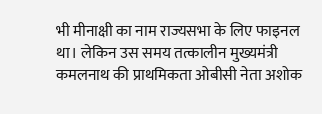भी मीनाक्षी का नाम राज्यसभा के लिए फाइनल था। लेकिन उस समय तत्कालीन मुख्यमंत्री कमलनाथ की प्राथमिकता ओबीसी नेता अशोक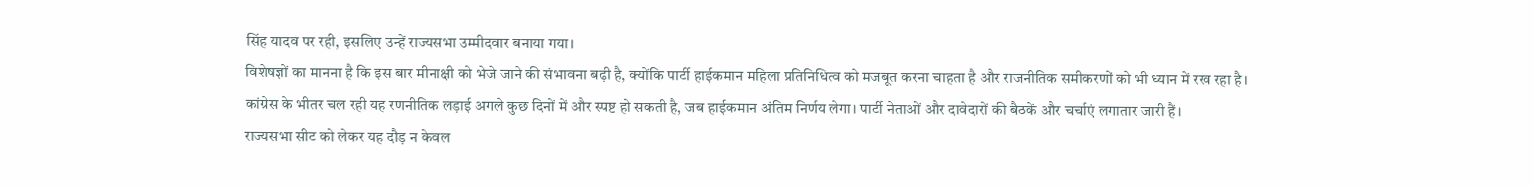सिंह यादव पर रही, इसलिए उन्हें राज्यसभा उम्मीदवार बनाया गया।
विशेषज्ञों का मानना है कि इस बार मीनाक्षी को भेजे जाने की संभावना बढ़ी है, क्योंकि पार्टी हाईकमान महिला प्रतिनिधित्व को मजबूत करना चाहता है और राजनीतिक समीकरणों को भी ध्यान में रख रहा है।
कांग्रेस के भीतर चल रही यह रणनीतिक लड़ाई अगले कुछ दिनों में और स्पष्ट हो सकती है, जब हाईकमान अंतिम निर्णय लेगा। पार्टी नेताओं और दावेदारों की बैठकें और चर्चाएं लगातार जारी हैं।
राज्यसभा सीट को लेकर यह दौड़ न केवल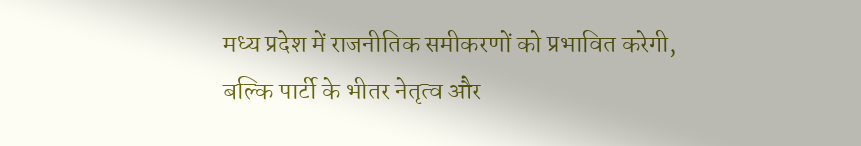मध्य प्रदेश में राजनीतिक समीकरणों को प्रभावित करेगी, बल्कि पार्टी के भीतर नेतृत्व और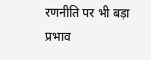रणनीति पर भी बड़ा प्रभाव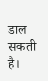डाल सकती है।